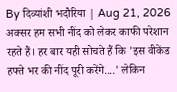By दिव्यांशी भदौरिया | Aug 21, 2026
अक्सर हम सभी नींद को लेकर काफी परेशान रहते हैं। हर बार यही सोचते हैं कि 'इस वीकेंड हफ्ते भर की नींद पूरी करेंगे....' लेकिन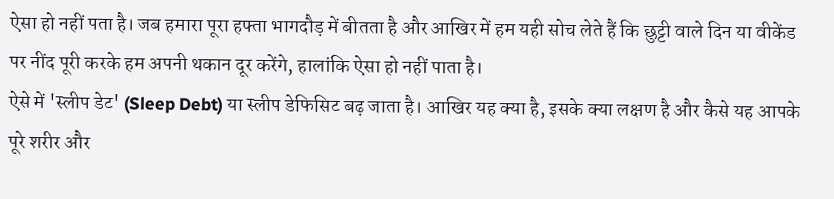ऐसा हो नहीं पता है। जब हमारा पूरा हफ्ता भागदौड़ में बीतता है और आखिर में हम यही सोच लेते हैं कि छुट्टी वाले दिन या वीकेंड पर नींद पूरी करके हम अपनी थकान दूर करेंगे, हालांकि ऐसा हो नहीं पाता है।
ऐसे में 'स्लीप डेट' (Sleep Debt) या स्लीप डेफिसिट बढ़ जाता है। आखिर यह क्या है, इसके क्या लक्षण है और कैसे यह आपके पूरे शरीर और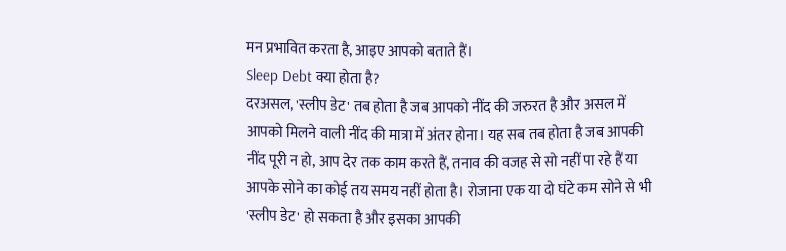मन प्रभावित करता है, आइए आपको बताते हैं।
Sleep Debt क्या होता है?
दरअसल, 'स्लीप डेट' तब होता है जब आपको नींद की जरुरत है और असल में आपको मिलने वाली नींद की मात्रा में अंतर होना। यह सब तब होता है जब आपकी नींद पूरी न हो, आप देर तक काम करते हैं, तनाव की वजह से सो नहीं पा रहे हैं या आपके सोने का कोई तय समय नहीं होता है। रोजाना एक या दो घंटे कम सोने से भी 'स्लीप डेट' हो सकता है और इसका आपकी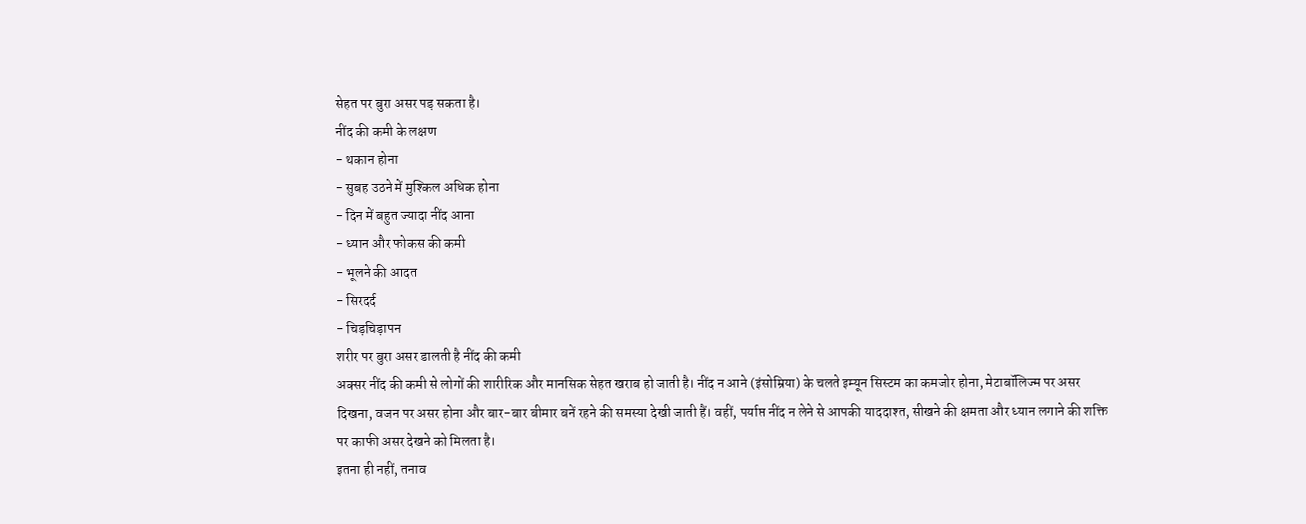सेहत पर बुरा असर पड़ सकता है।
नींद की कमी के लक्षण
- थकान होना
- सुबह उठने में मुश्किल अधिक होना
- दिन में बहुत ज्यादा नींद आना
- ध्यान और फोकस की कमी
- भूलने की आदत
- सिरदर्द
- चिड़चिड़ापन
शरीर पर बुरा असर डालती है नींद की कमी
अक्सर नींद की कमी से लोगों की शारीरिक और मानसिक सेहत खराब हो जाती है। नींद न आने (इंसोम्रिया) के चलते इम्यून सिस्टम का कमजोर होना, मेटाबॉलिज्म पर असर दिखना, वजन पर असर होना और बार-बार बीमार बनें रहने की समस्या देखी जाती हैं। वहीं, पर्याप्त नींद न लेने से आपकी याददाश्त, सीखने की क्षमता और ध्यान लगाने की शक्ति पर काफी असर देखने को मिलता है।
इतना ही नहीं, तनाव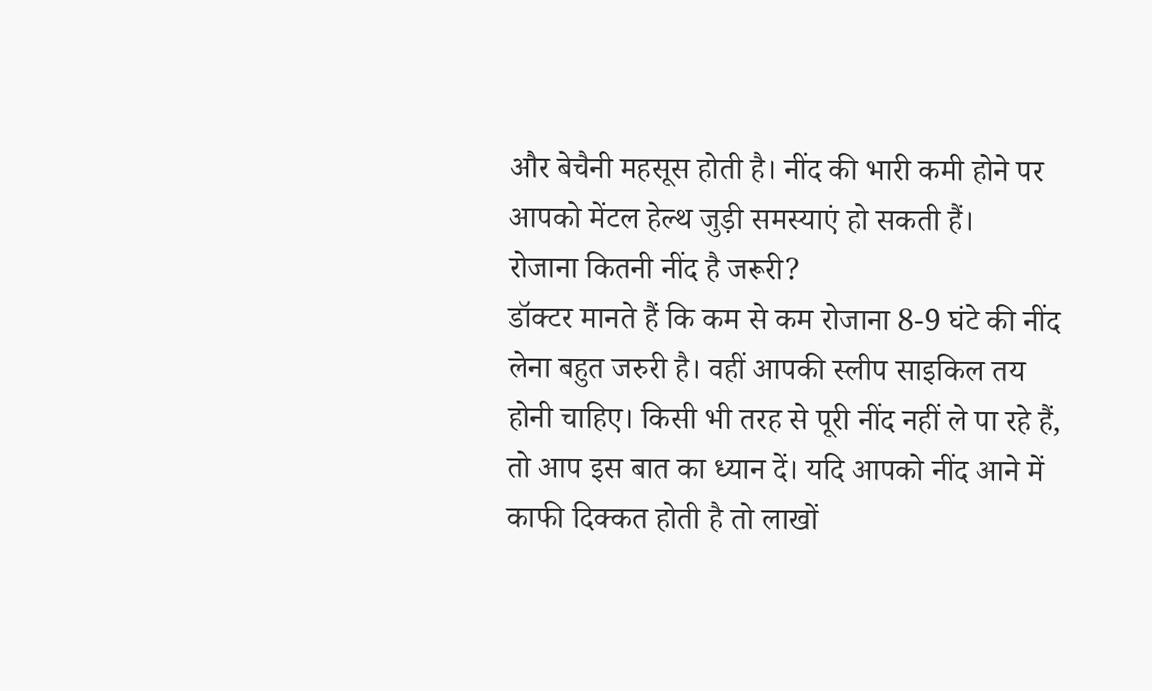और बेचैनी महसूस होती है। नींद की भारी कमी होने पर आपको मेंटल हेल्थ जुड़ी समस्याएं हो सकती हैं।
रोजाना कितनी नींद है जरूरी?
डॉक्टर मानते हैं कि कम से कम रोजाना 8-9 घंटे की नींद लेना बहुत जरुरी है। वहीं आपकी स्लीप साइकिल तय होनी चाहिए। किसी भी तरह से पूरी नींद नहीं ले पा रहे हैं, तो आप इस बात का ध्यान दें। यदि आपको नींद आने में काफी दिक्कत होती है तो लाखों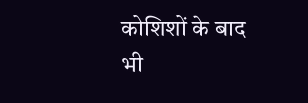कोशिशों के बाद भी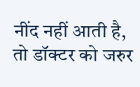नींद नहीं आती है, तो डॉक्टर को जरुर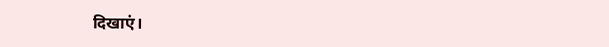दिखाएं।